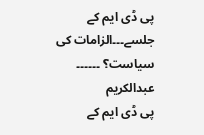پی ڈی ایم کے جلسے۔۔۔الزامات کی سیاست؟ ۔۔۔۔۔۔ عبدالکریم
پی ڈی ایم کے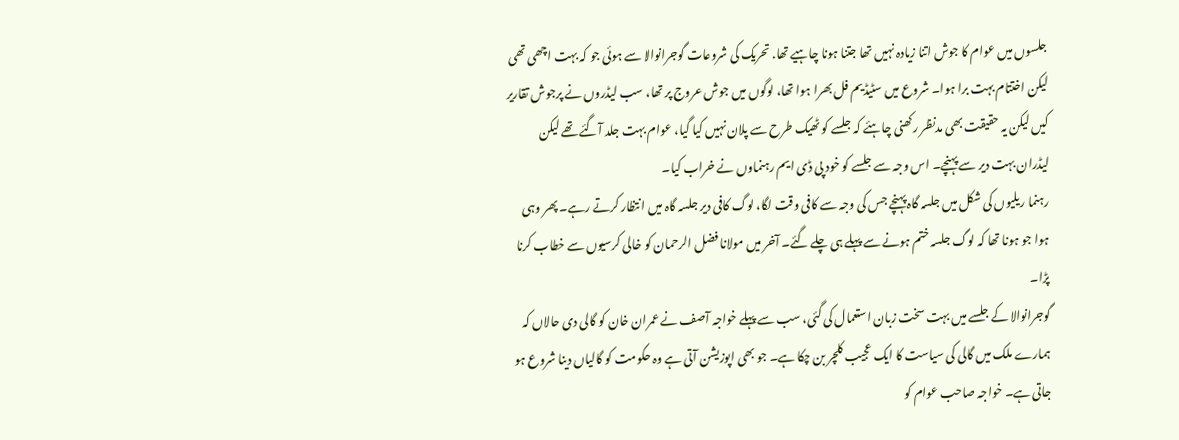جلسوں میں عوام کا جوش اتنا زیادہ نہیں تھا جتنا ہونا چاہیے تھا. تحریک کی شروعات گوجرانوالا سے ہوئی جو کہ بہت اچھی تھی لیکن اختتام بہت برا ہوا۔ شروع میں سٹیڈیم فل بھرا ہوا تھا، لوگوں میں جوش عروج پر تھا، سب لیڈروں نے پرجوش تقاریر کیں لیکن یہ حقیقت بھی مدنظر رکھنی چاہئے کہ جلسے کو ٹھیک طرح سے پلان نہیں کیا گیا، عوام بہت جلد آگئے تھے لیکن لیڈران بہت دیر سے پہنچے۔ اس وجہ سے جلسے کو خود پی ڈی ایم رہنماوں نے خراب کیا۔
رہنما ریلیوں کی شکل میں جلسہ گاہ پہنچے جس کی وجہ سے کافی وقت لگا، لوگ کافی دیر جلسہ گاہ میں انتظار کرتے رہے۔ پھر وہی ہوا جو ہونا تھا کہ لوگ جلسہ ختم ہونے سے پہلے ہی چلے گئے۔ آخر میں مولانا فضل الرحمان کو خالی کرسیوں سے خطاب کرنا پڑا۔
گوجرانوالا کے جلسے میں بہت سخت زبان استعمال کی گئی، سب سے پہلے خواجہ آصف نے عمران خان کو گالی دی حالاں کہ ہمارے ملک میں گالی کی سیاست کا ایک عجیب کلچر بن چکا ہے۔ جو بھی اپوزیشن آتی ہے وہ حکومت کو گالیاں دینا شروع ہو جاتی ہے۔ خواجہ صاحب عوام کو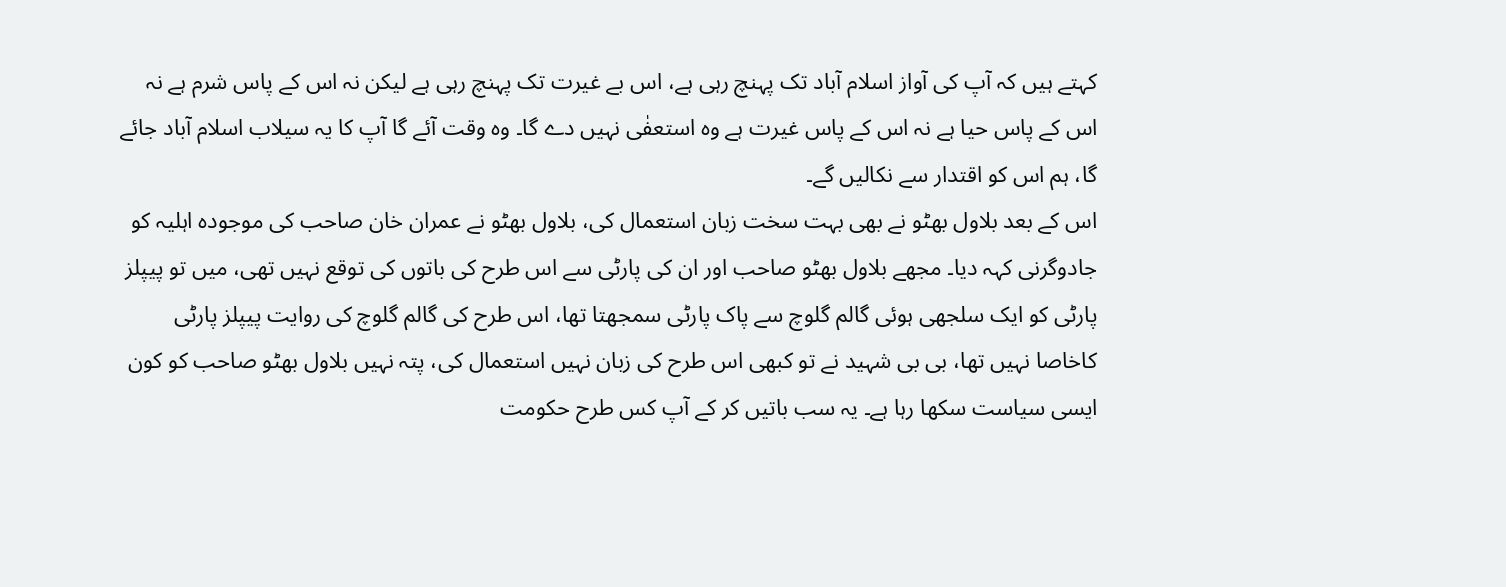کہتے ہیں کہ آپ کی آواز اسلام آباد تک پہنچ رہی ہے، اس بے غیرت تک پہنچ رہی ہے لیکن نہ اس کے پاس شرم ہے نہ اس کے پاس حیا ہے نہ اس کے پاس غیرت ہے وہ استعفٰی نہیں دے گا۔ وہ وقت آئے گا آپ کا یہ سیلاب اسلام آباد جائے گا، ہم اس کو اقتدار سے نکالیں گے۔
اس کے بعد بلاول بھٹو نے بھی بہت سخت زبان استعمال کی، بلاول بھٹو نے عمران خان صاحب کی موجودہ اہلیہ کو جادوگرنی کہہ دیا۔ مجھے بلاول بھٹو صاحب اور ان کی پارٹی سے اس طرح کی باتوں کی توقع نہیں تھی، میں تو پیپلز پارٹی کو ایک سلجھی ہوئی گالم گلوچ سے پاک پارٹی سمجھتا تھا، اس طرح کی گالم گلوچ کی روایت پیپلز پارٹی کاخاصا نہیں تھا، بی بی شہید نے تو کبھی اس طرح کی زبان نہیں استعمال کی، پتہ نہیں بلاول بھٹو صاحب کو کون ایسی سیاست سکھا رہا ہے۔ یہ سب باتیں کر کے آپ کس طرح حکومت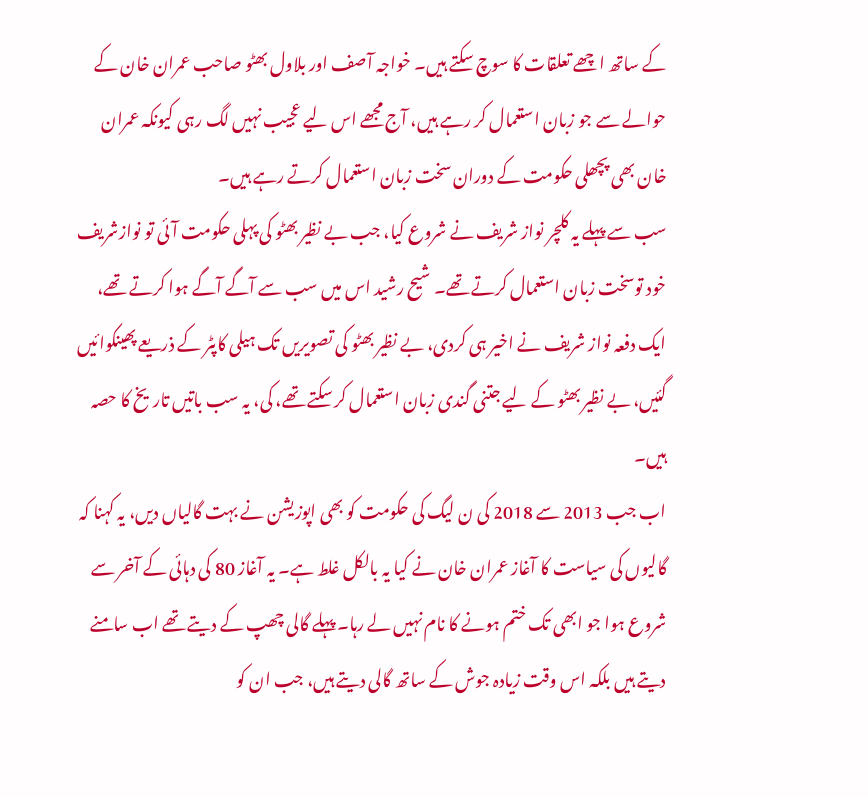کے ساتھ اچھے تعلقات کا سوچ سکتے ہیں۔ خواجہ آصف اور بلاول بھٹو صاحب عمران خان کے حوالے سے جو زبان استعمال کر رہے ہیں، آج مجھے اس لیے عجیب نہیں لگ رہی کیونکہ عمران خان بھی پچھلی حکومت کے دوران سخت زبان استعمال کرتے رہے ہیں۔
سب سے پہلے یہ کلچر نواز شریف نے شروع کیا، جب بے نظیر بھٹو کی پہلی حکومت آئی تو نوازشریف خود توسخت زبان استعمال کرتے تھے۔ شیح رشید اس میں سب سے آگے آگے ہوا کرتے تھے، ایک دفعہ نواز شریف نے اخیر ہی کردی، بے نظیر بھٹو کی تصویریں تک ہیلی کاپٹر کے ذریعے پھینکوائیں گئیں، بے نظیر بھٹو کے لیے جتنی گندی زبان استعمال کر سکتے تھے، کی، یہ سب باتیں تاریخ کا حصہ ہیں۔
اب جب 2013 سے 2018 کی ن لیگ کی حکومت کو بھی اپوزیشن نے بہت گالیاں دیں، یہ کہنا کہ گالیوں کی سیاست کا آغاز عمران خان نے کیا یہ بالکل غلط ہے۔ یہ آغاز 80 کی دہائی کے آخر سے شروع ہوا جو ابھی تک ختم ہونے کا نام نہیں لے رہا۔ پہلے گالی چھپ کے دیتے تھے اب سامنے دیتے ہیں بلکہ اس وقت زیادہ جوش کے ساتھ گالی دیتے ہیں، جب ان کو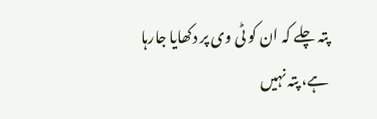پتہ چلے کہ ان کو ٹی وی پر دکھایا جارہا ہے، پتہ نہیں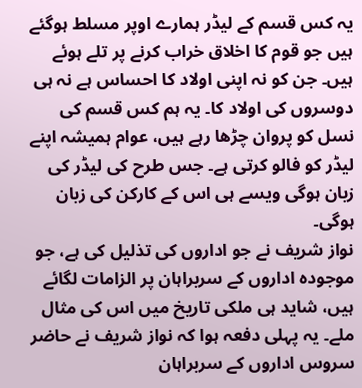یہ کس قسم کے لیڈر ہمارے اوپر مسلط ہوگئے ہیں جو قوم کا اخلاق خراب کرنے پر تلے ہوئے ہیں۔ جن کو نہ اپنی اولاد کا احساس ہے نہ ہی دوسروں کی اولاد کا۔ یہ ہم کس قسم کی نسل کو پروان چڑھا رہے ہیں، عوام ہمیشہ اپنے لیڈر کو فالو کرتی ہے۔ جس طرح کی لیڈر کی زبان ہوگی ویسے ہی اس کے کارکن کی زبان ہوگی۔
نواز شریف نے جو اداروں کی تذلیل کی ہے، جو موجودہ اداروں کے سربراہان پر الزامات لگائے ہیں، شاید ہی ملکی تاریخ میں اس کی مثال ملے۔ یہ پہلی دفعہ ہوا کہ نواز شریف نے حاضر سروس اداروں کے سربراہان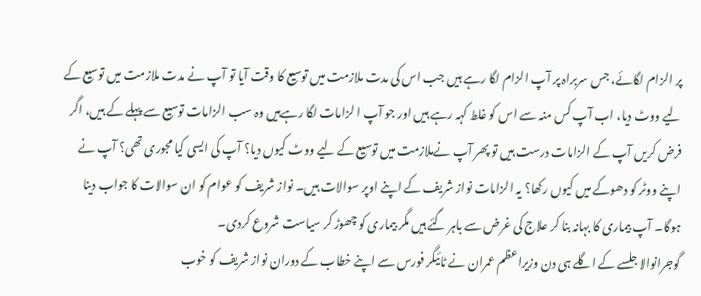پر الزام لگائے، جس سربراہ پر آپ الزام لگا رہے ہیں جب اس کی مدت ملازمت میں توسیع کا وقت آیا تو آپ نے مدت ملازمت میں توسیع کے لیے ووٹ دیا، اب آپ کس منہ سے اس کو غلط کہہ رہے ہیں اور جو آپ ا لزامات لگا رہےہیں وہ سب الزامات توسیع سے پہلے کے ہیں، اگر فرض کریں آپ کے الزامات درست ہیں تو پھر آپ نےملازمت میں توسیع کے لیے ووٹ کیوں دیا؟ آپ کی ایسی کیا مجوری تھی؟ آپ نے اپنے ووٹر کو دھوکے میں کیوں رکھا؟ یہ الزامات نواز شریف کے اپنے اوپر سوالات ہیں۔ نواز شریف کو عوام کو ان سوالات کا جواب دینا ہوگا۔ آپ بیماری کا بہانہ بنا کر علاج کی غرض سے باہر گئے ہیں مگر بیماری کو چھوڑ کر سیاست شروع کردی۔
گوجرانوالا جلسے کے اگلے ہی دن وزیراعظم عمران نے ٹائیگر فورس سے اپنے خطاب کے دوران نواز شریف کو خوب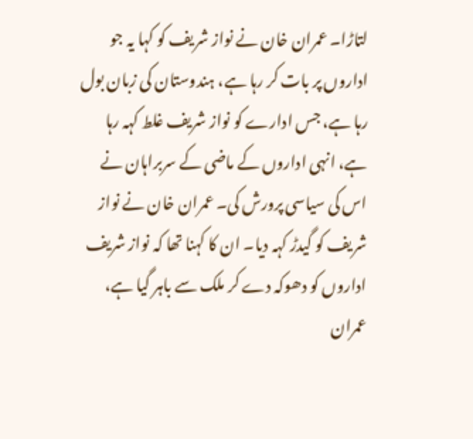لتاڑا۔ عمران خان نے نواز شریف کو کہا یہ جو اداروں پر بات کر رہا ہے، ہندوستان کی زبان بول رہا ہے، جس ادارے کو نواز شریف غلط کہہ رہا ہے، انہی اداروں کے ماضی کے سربراہان نے اس کی سیاسی پرورش کی۔ عمران خان نے نواز شریف کو گیدڑ کہہ دیا۔ ان کا کہنا تھا کہ نواز شریف اداروں کو دھوکہ دے کر ملک سے باہر گیا ہے، عمران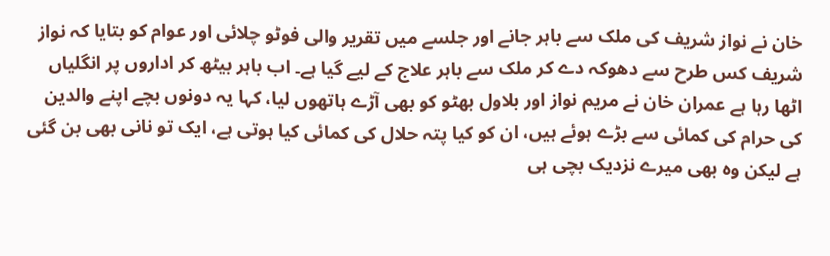خان نے نواز شریف کی ملک سے باہر جانے اور جلسے میں تقریر والی فوٹو چلائی اور عوام کو بتایا کہ نواز شریف کس طرح سے دھوکہ دے کر ملک سے باہر علاج کے لیے گیا ہے۔ اب باہر بیٹھ کر اداروں پر انگلیاں اٹھا رہا ہے عمران خان نے مریم نواز اور بلاول بھٹو کو بھی آڑے ہاتھوں لیا، کہا یہ دونوں بچے اپنے والدین کی حرام کی کمائی سے بڑے ہوئے ہیں، ان کو کیا پتہ حلال کی کمائی کیا ہوتی ہے، ایک تو نانی بھی بن گئی ہے لیکن وہ بھی میرے نزدیک بچی ہی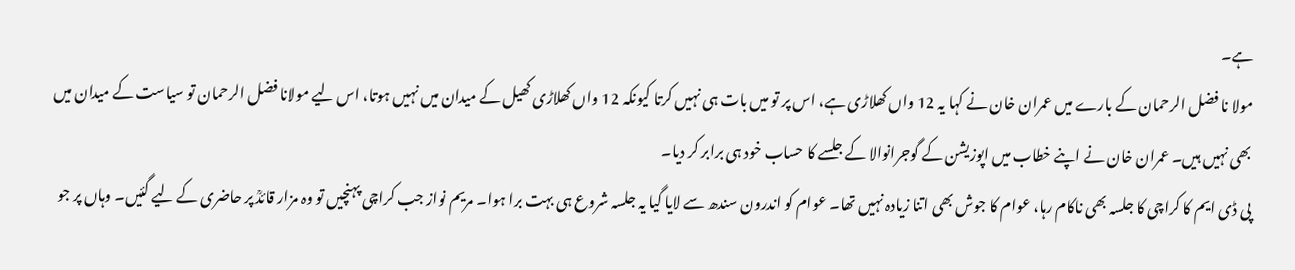ہے۔
مولا نا فضل الرحمان کے بارے میں عمران خان نے کہا یہ 12 واں کھلاڑی ہے، اس پر تو میں بات ہی نہیں کرتا کیونکہ 12 واں کھلاڑی کھیل کے میدان میں نہیں ہوتا، اس لیے مولانا فضل الرحمان تو سیاست کے میدان میں بھی نہیں ہیں۔ عمران خان نے اپنے خطاب میں اپوزیشن کے گوجرانوالا کے جلسے کا حساب خود ہی برابر کر دیا۔
پی ڈی ایم کا کراچی کا جلسہ بھی ناکام رہا، عوام کا جوش بھی اتنا زیادہ نہیں تھا۔ عوام کو اندرون سندھ سے لایا گیا یہ جلسہ شروع ہی بہت برا ہوا۔ مریم نواز جب کراچی پہنچیں تو وہ مزار قائدؒ پر حاضری کے لیے گئیں۔ وہاں پر جو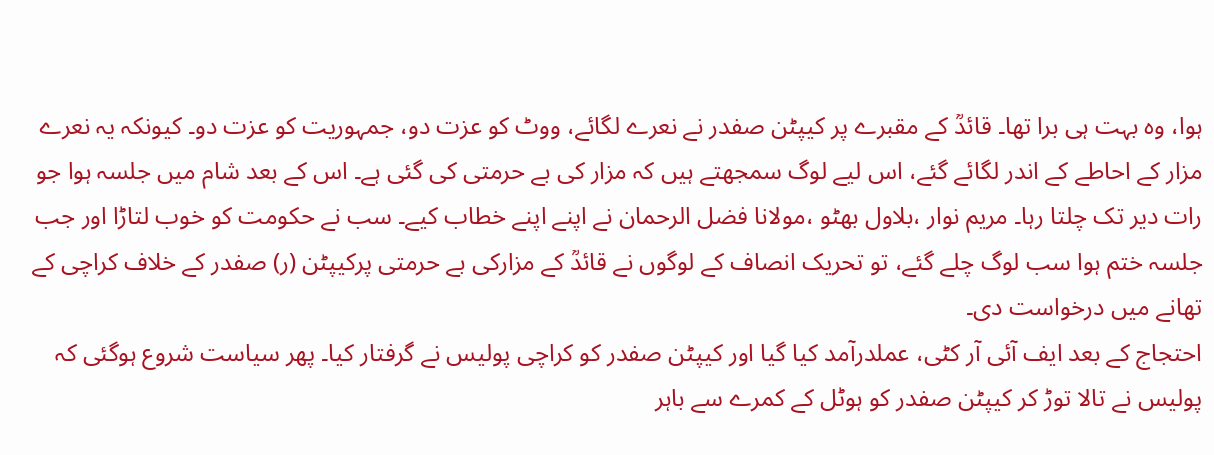ہوا، وہ بہت ہی برا تھا۔ قائدؒ کے مقبرے پر کیپٹن صفدر نے نعرے لگائے، ووٹ کو عزت دو، جمہوریت کو عزت دو۔ کیونکہ یہ نعرے مزار کے احاطے کے اندر لگائے گئے، اس لیے لوگ سمجھتے ہیں کہ مزار کی بے حرمتی کی گئی ہے۔ اس کے بعد شام میں جلسہ ہوا جو رات دیر تک چلتا رہا۔ مریم نوار ،بلاول بھٹو ،مولانا فضل الرحمان نے اپنے اپنے خطاب کیے۔ سب نے حکومت کو خوب لتاڑا اور جب جلسہ ختم ہوا سب لوگ چلے گئے، تو تحریک انصاف کے لوگوں نے قائدؒ کے مزارکی بے حرمتی پرکیپٹن (ر) صفدر کے خلاف کراچی کے تھانے میں درخواست دی۔
احتجاج کے بعد ایف آئی آر کٹی، عملدرآمد کیا گیا اور کیپٹن صفدر کو کراچی پولیس نے گرفتار کیا۔ پھر سیاست شروع ہوگئی کہ پولیس نے تالا توڑ کر کیپٹن صفدر کو ہوٹل کے کمرے سے باہر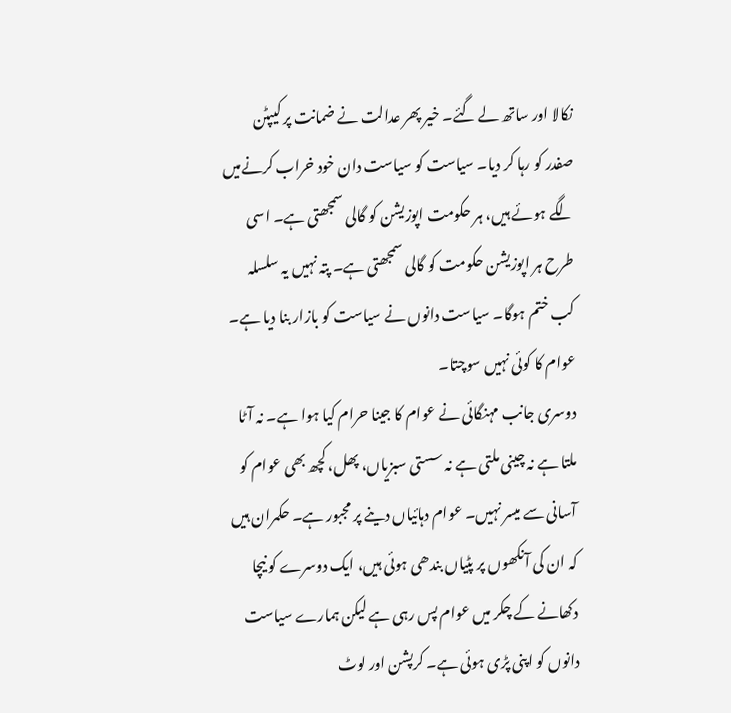نکالا اور ساتھ لے گئے۔ خیر پھر عدالت نے ضمانت پر کیپٹن صفدر کو رہا کر دیا۔ سیاست کو سیاست دان خود خراب کرنےمیں لگے ہوئے ہیں، ہر حکومت اپوزیشن کو گالی سمجھتی ہے۔ اسی طرح ہر اپوزیشن حکومت کو گالی سمجھتی ہے۔ پتہ نہیں یہ سلسلہ کب ختم ہوگا۔ سیاست دانوں نے سیاست کو بازار بنا دیا ہے۔ عوام کا کوئی نہیں سوچتا۔
دوسری جانب مہنگائی نے عوام کا جینا حرام کیا ہوا ہے۔ نہ آٹا ملتا ہے نہ چینی ملتی ہے نہ سستی سبزیاں، پھل، کچھ بھی عوام کو آسانی سے میسر نہیں۔ عوام دہائیاں دینے پر مجبور ہے۔ حکمران ہیں کہ ان کی آنکھوں پر پٹیاں بندھی ہوئی ہیں، ایک دوسرے کو نیچا دکھانے کے چکر میں عوام پس رہی ہے لیکن ہمارے سیاست دانوں کو اپنی پڑی ہوئی ہے۔ کرپشن اور لوٹ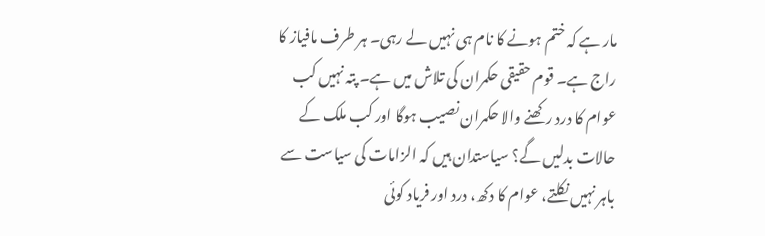مار ہے کہ ختم ہونے کا نام ہی نہیں لے رہی۔ ہر طرف مافیاز کا راج ہے۔ قوم حقیقی حکمران کی تلاش میں ہے۔ پتہ نہیں کب عوام کا درد رکھنے والا حکمران نصیب ہوگا اور کب ملک کے حالات بدلیں گے؟ سیاستدان ہیں کہ الزامات کی سیاست سے باہر نہیں نکلتے، عوام کا دکھ، درد اور فریاد کوئی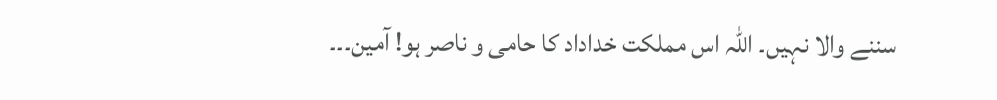سننے والا نہیں۔ اللہ اس مملکت خداداد کا حامی و ناصر ہو! آمین۔۔۔